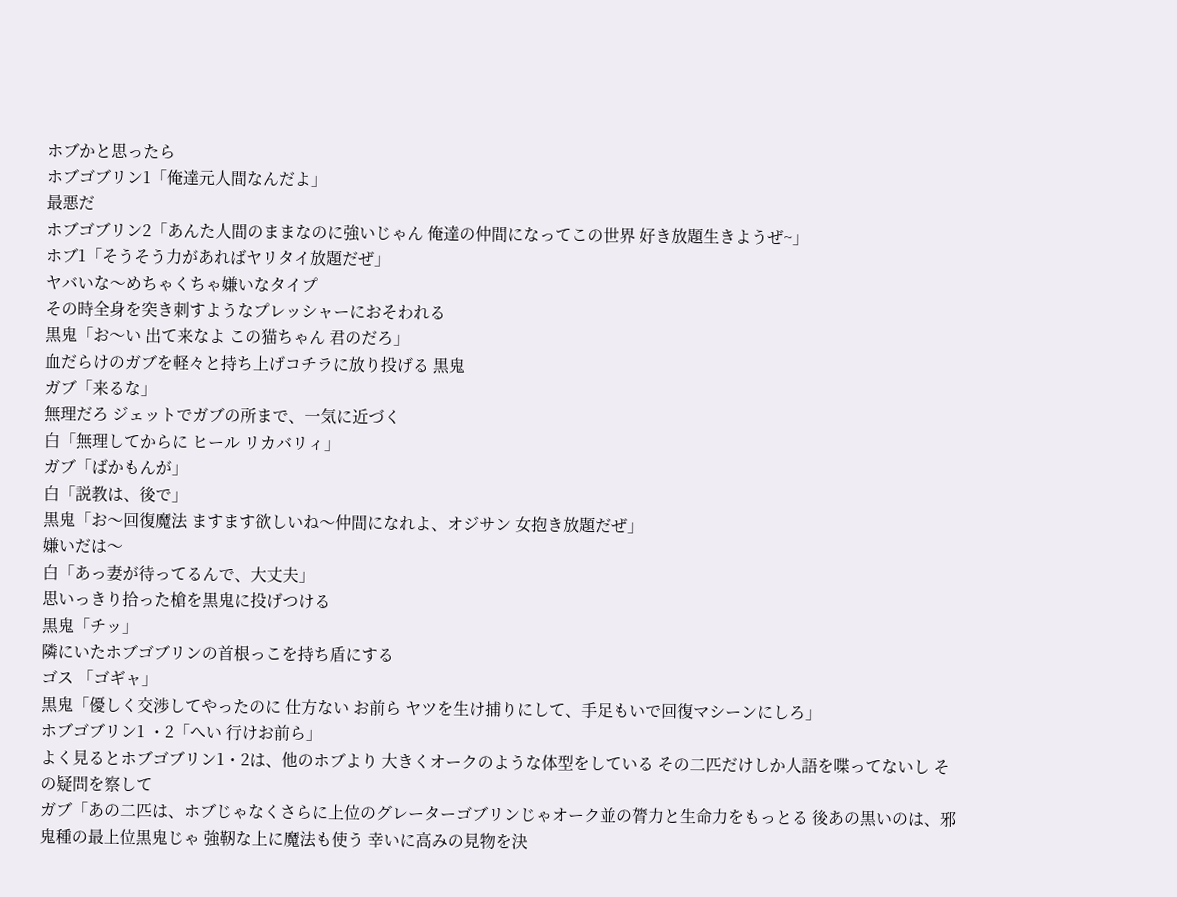ホブかと思ったら
ホブゴブリン1「俺達元人間なんだよ」
最悪だ
ホブゴブリン2「あんた人間のままなのに強いじゃん 俺達の仲間になってこの世界 好き放題生きようぜ~」
ホブ1「そうそう力があればヤリタイ放題だぜ」
ヤバいな〜めちゃくちゃ嫌いなタイプ
その時全身を突き刺すようなプレッシャーにおそわれる
黒鬼「お〜い 出て来なよ この猫ちゃん 君のだろ」
血だらけのガブを軽々と持ち上げコチラに放り投げる 黒鬼
ガブ「来るな」
無理だろ ジェットでガブの所まで、一気に近づく
白「無理してからに ヒール リカバリィ」
ガブ「ばかもんが」
白「説教は、後で」
黒鬼「お〜回復魔法 ますます欲しいね〜仲間になれよ、オジサン 女抱き放題だぜ」
嫌いだは〜
白「あっ妻が待ってるんで、大丈夫」
思いっきり拾った槍を黒鬼に投げつける
黒鬼「チッ」
隣にいたホブゴブリンの首根っこを持ち盾にする
ゴス 「ゴギャ」
黒鬼「優しく交渉してやったのに 仕方ない お前ら ヤツを生け捕りにして、手足もいで回復マシーンにしろ」
ホブゴブリン1 ・2「へい 行けお前ら」
よく見るとホブゴブリン1・2は、他のホブより 大きくオークのような体型をしている その二匹だけしか人語を喋ってないし その疑問を察して
ガブ「あの二匹は、ホブじゃなくさらに上位のグレーターゴブリンじゃオーク並の膂力と生命力をもっとる 後あの黒いのは、邪鬼種の最上位黒鬼じゃ 強靭な上に魔法も使う 幸いに高みの見物を決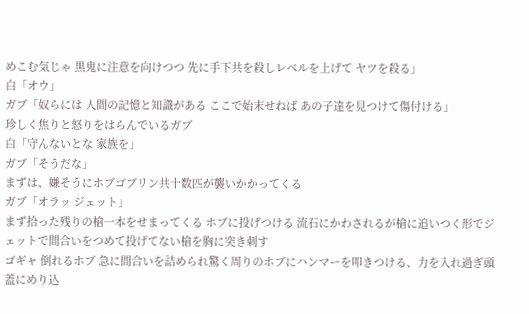めこむ気じゃ 黒鬼に注意を向けつつ 先に手下共を殺しレベルを上げて ヤツを殺る」
白「オウ」
ガブ「奴らには 人間の記憶と知識がある ここで始末せねば あの子達を見つけて傷付ける」
珍しく焦りと怒りをはらんでいるガブ
白「守んないとな 家族を」
ガブ「そうだな」
まずは、嫌そうにホブゴブリン共十数匹が襲いかかってくる
ガブ「オラッ ジェット」
まず拾った残りの槍一本をせまってくる ホブに投げつける 流石にかわされるが槍に追いつく形でジェットで間合いをつめて投げてない槍を胸に突き刺す
ゴギャ 倒れるホブ 急に間合いを詰められ驚く周りのホブにハンマーを叩きつける、力を入れ過ぎ頭蓋にめり込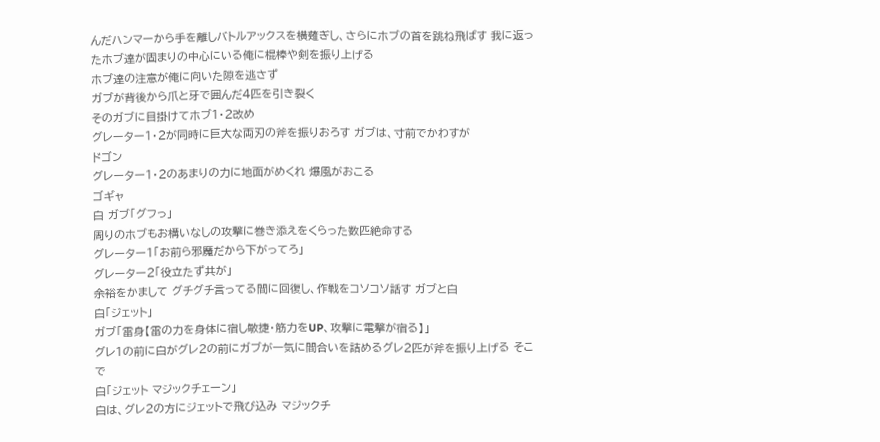んだハンマーから手を離しバトルアックスを横薙ぎし、さらにホブの首を跳ね飛ばす 我に返ったホブ達が固まりの中心にいる俺に棍棒や剣を振り上げる
ホブ達の注意が俺に向いた隙を逃さず
ガブが背後から爪と牙で囲んだ4匹を引き裂く
そのガブに目掛けてホブ1・2改め
グレーター1・2が同時に巨大な両刃の斧を振りおろす ガブは、寸前でかわすが
ドゴン
グレーター1・2のあまりの力に地面がめくれ 爆風がおこる
ゴギャ
白 ガブ「グフっ」
周りのホブもお構いなしの攻撃に巻き添えをくらった数匹絶命する
グレーター1「お前ら邪魔だから下がってろ」
グレーター2「役立たず共が」
余裕をかまして グチグチ言ってる間に回復し、作戦をコソコソ話す ガブと白
白「ジェット」
ガブ「雷身【雷の力を身体に宿し敏捷・筋力をUP、攻撃に電撃が宿る】」
グレ1の前に白がグレ2の前にガブが一気に間合いを詰めるグレ2匹が斧を振り上げる そこで
白「ジェット マジックチェーン」
白は、グレ2の方にジェットで飛び込み マジックチ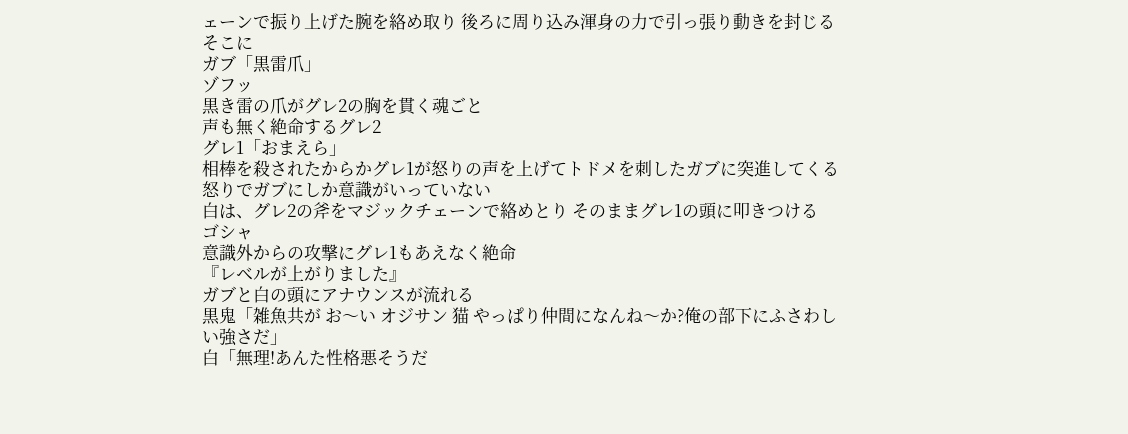ェーンで振り上げた腕を絡め取り 後ろに周り込み渾身の力で引っ張り動きを封じる そこに
ガブ「黒雷爪」
ゾフッ
黒き雷の爪がグレ2の胸を貫く魂ごと
声も無く絶命するグレ2
グレ1「おまえら」
相棒を殺されたからかグレ1が怒りの声を上げてトドメを刺したガブに突進してくる
怒りでガブにしか意識がいっていない
白は、グレ2の斧をマジックチェーンで絡めとり そのままグレ1の頭に叩きつける
ゴシャ
意識外からの攻撃にグレ1もあえなく絶命
『レベルが上がりました』
ガブと白の頭にアナウンスが流れる
黒鬼「雑魚共が お〜い オジサン 猫 やっぱり仲間になんね〜か?俺の部下にふさわしい強さだ」
白「無理!あんた性格悪そうだ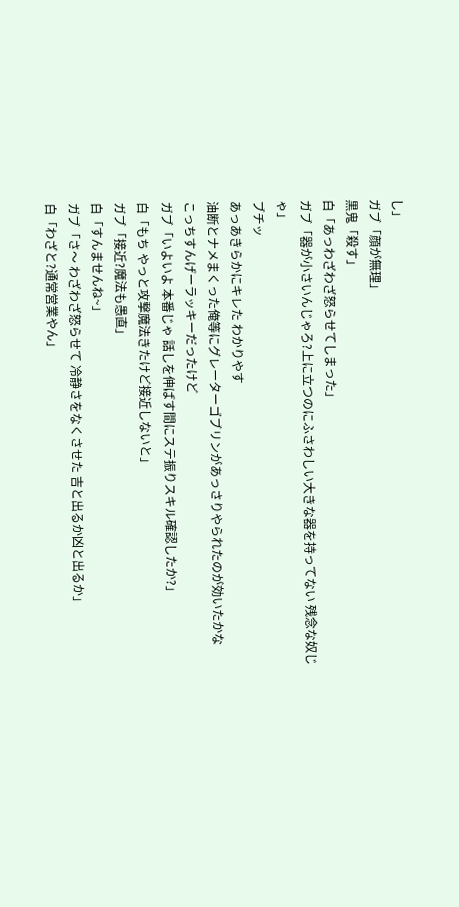し」
ガブ「顔が無理」
黒鬼「殺す」
白「あっわざわざ怒らせてしまった」
ガブ「器が小さいんじゃろ?上に立つのにふさわしい大きな器を持ってない 残念な奴じゃ」
ブチッ
あっあきらかにキレた わかりやす
油断とナメまくった俺等にグレーターゴブリンがあっさりやられたのが効いたかな
こっちすんげーラッキーだったけど
ガブ「いよいよ 本番じゃ 話しを伸ばす間にステ振りスキル確認したか?」
白「もち やっと攻撃魔法きたけど接近しないと」
ガブ「接近?魔法も愚直」
白「すんませんね~」
ガブ「さ〜 わざわざ怒らせて 冷静さをなくさせた 吉と出るか凶と出るか」
白「わざと?通常営業やん」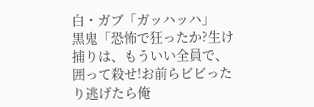白・ガブ「ガッハッハ」
黒鬼「恐怖で狂ったか?生け捕りは、もういい全員で、囲って殺せ!お前らビビったり逃げたら俺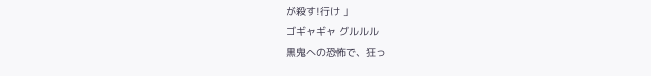が殺す!行け 」
ゴギャギャ グルルル
黒鬼への恐怖で、狂っ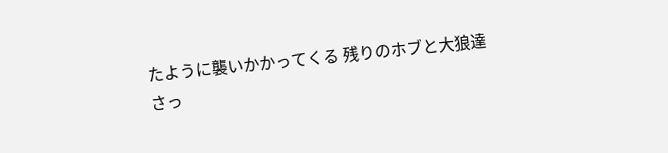たように襲いかかってくる 残りのホブと大狼達
さっ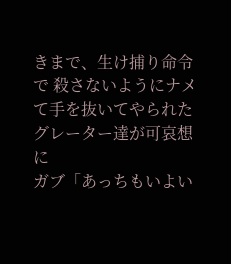きまで、生け捕り命令で 殺さないようにナメて手を抜いてやられたグレーター達が可哀想に
ガブ「あっちもいよい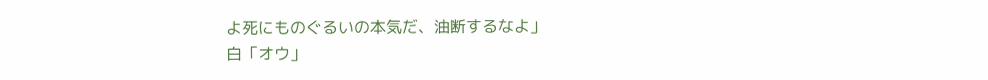よ死にものぐるいの本気だ、油断するなよ」
白「オウ」